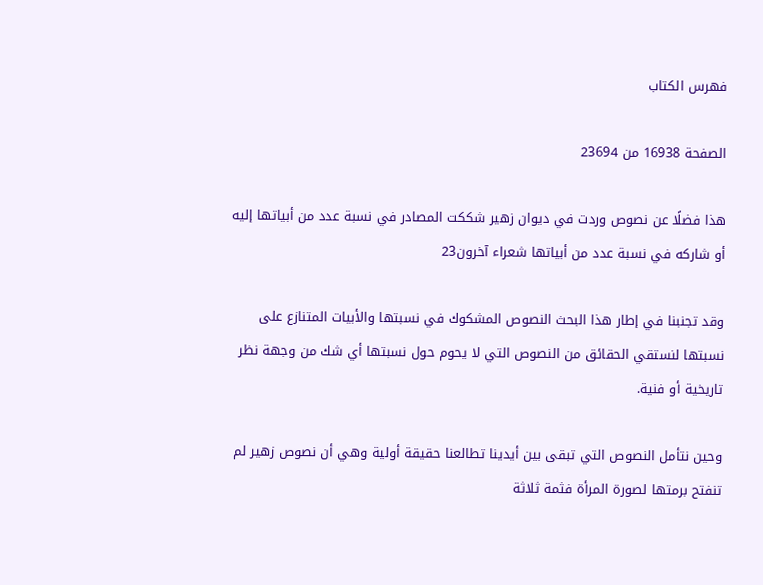فهرس الكتاب

الصفحة 16938 من 23694

هذا فضلًا عن نصوص وردت في ديوان زهير شككت المصادر في نسبة عدد من أبياتها إليه أو شاركه في نسبة عدد من أبياتها شعراء آخرون23

وقد تجنبنا في إطار هذا البحث النصوص المشكوك في نسبتها والأبيات المتنازع على نسبتها لنستقي الحقائق من النصوص التي لا يحوم حول نسبتها أي شك من وجهة نظر تاريخية أو فنية.

وحين نتأمل النصوص التي تبقى بين أيدينا تطالعنا حقيقة أولية وهي أن نصوص زهير لم تنفتح برمتها لصورة المرأة فثمة ثلاثة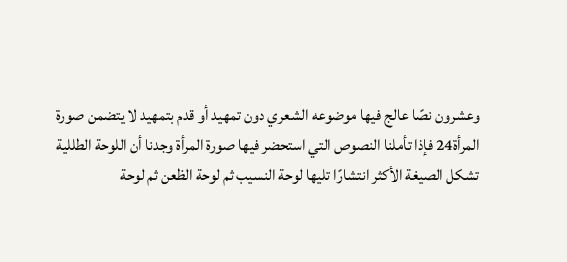وعشرون نصًا عالج فيها موضوعه الشعري دون تمهيد أو قدم بتمهيد لا يتضمن صورة المرأة24 فإذا تأملنا النصوص التي استحضر فيها صورة المرأة وجدنا أن اللوحة الطللية تشكل الصيغة الأكثر انتشارًا تليها لوحة النسيب ثم لوحة الظعن ثم لوحة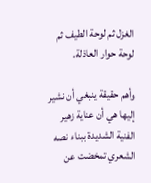الغزل ثم لوحة الطيف ثم لوحة حوار العاذلة.

وأهم حقيقة ينبغي أن نشير إليها هي أن عناية زهير الفنية الشديدة ببناء نصه الشعري تمخضت عن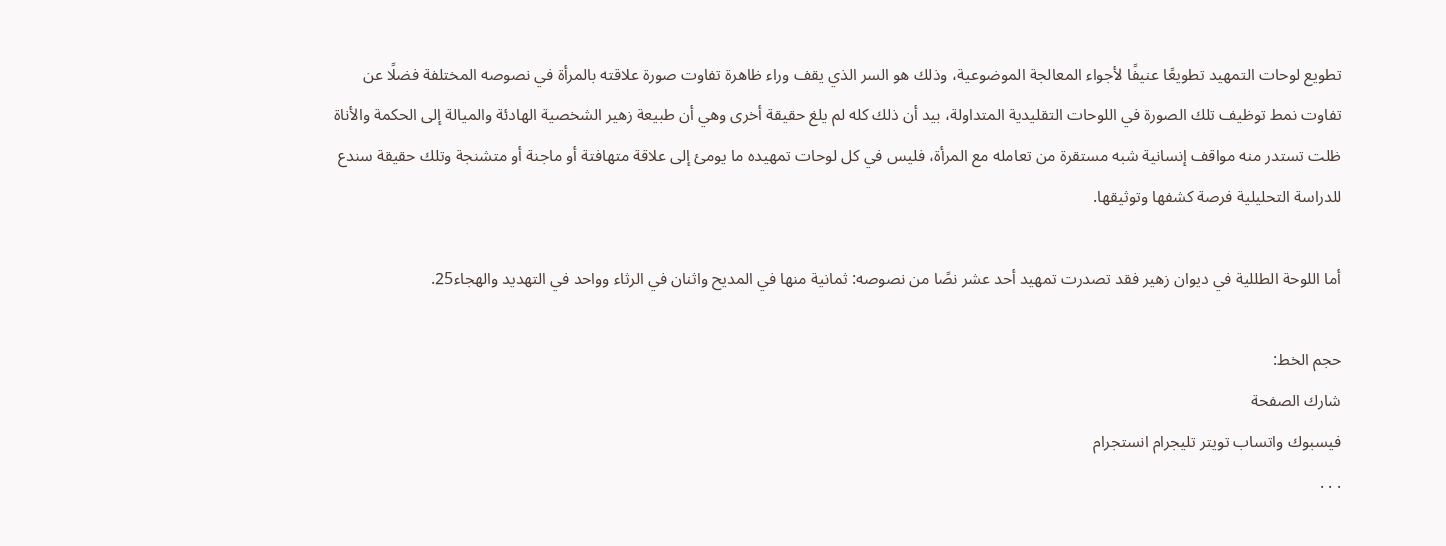تطويع لوحات التمهيد تطويعًا عنيفًا لأجواء المعالجة الموضوعية، وذلك هو السر الذي يقف وراء ظاهرة تفاوت صورة علاقته بالمرأة في نصوصه المختلفة فضلًا عن تفاوت نمط توظيف تلك الصورة في اللوحات التقليدية المتداولة، بيد أن ذلك كله لم يلغ حقيقة أخرى وهي أن طبيعة زهير الشخصية الهادئة والميالة إلى الحكمة والأناة ظلت تستدر منه مواقف إنسانية شبه مستقرة من تعامله مع المرأة، فليس في كل لوحات تمهيده ما يومئ إلى علاقة متهافتة أو ماجنة أو متشنجة وتلك حقيقة سندع للدراسة التحليلية فرصة كشفها وتوثيقها.

أما اللوحة الطللية في ديوان زهير فقد تصدرت تمهيد أحد عشر نصًا من نصوصه: ثمانية منها في المديح واثنان في الرثاء وواحد في التهديد والهجاء25.

حجم الخط:
شارك الصفحة
فيسبوك واتساب تويتر تليجرام انستجرام
. . .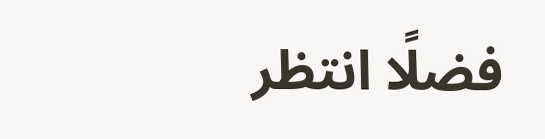فضلًا انتظر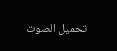تحميل الصوت